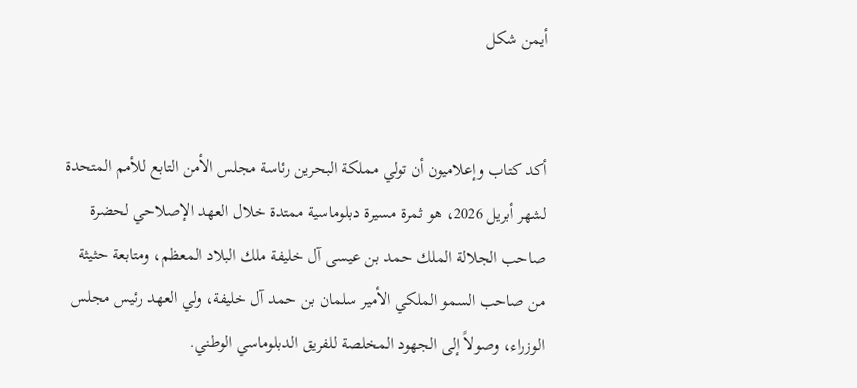أيمن شكل


أكد كتاب وإعلاميون أن تولي مملكة البحرين رئاسة مجلس الأمن التابع للأمم المتحدة لشهر أبريل 2026، هو ثمرة مسيرة دبلوماسية ممتدة خلال العهد الإصلاحي لحضرة صاحب الجلالة الملك حمد بن عيسى آل خليفة ملك البلاد المعظم، ومتابعة حثيثة من صاحب السمو الملكي الأمير سلمان بن حمد آل خليفة، ولي العهد رئيس مجلس الوزراء، وصولاً إلى الجهود المخلصة للفريق الدبلوماسي الوطني.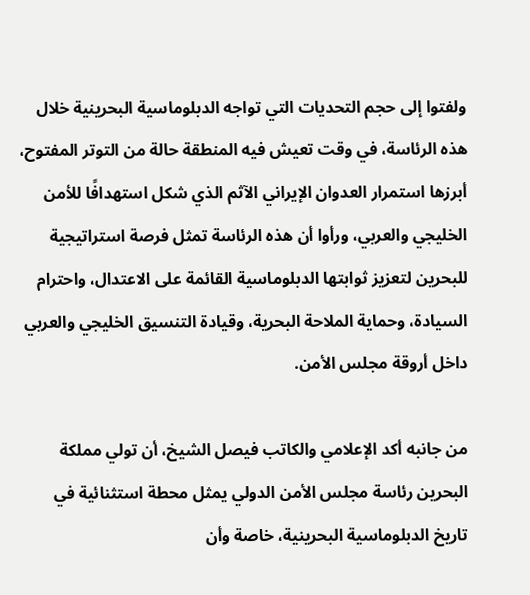ولفتوا إلى حجم التحديات التي تواجه الدبلوماسية البحرينية خلال هذه الرئاسة، في وقت تعيش فيه المنطقة حالة من التوتر المفتوح، أبرزها استمرار العدوان الإيراني الآثم الذي شكل استهدافًا للأمن الخليجي والعربي، ورأوا أن هذه الرئاسة تمثل فرصة استراتيجية للبحرين لتعزيز ثوابتها الدبلوماسية القائمة على الاعتدال، واحترام السيادة، وحماية الملاحة البحرية، وقيادة التنسيق الخليجي والعربي داخل أروقة مجلس الأمن.

من جانبه أكد الإعلامي والكاتب فيصل الشيخ، أن تولي مملكة البحرين رئاسة مجلس الأمن الدولي يمثل محطة استثنائية في تاريخ الدبلوماسية البحرينية، خاصة وأن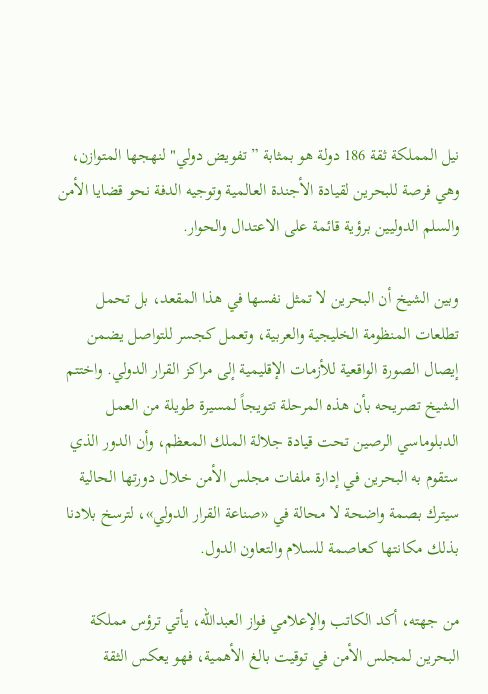نيل المملكة ثقة 186 دولة هو بمثابة ”تفويض دولي" لنهجها المتوازن، وهي فرصة للبحرين لقيادة الأجندة العالمية وتوجيه الدفة نحو قضايا الأمن والسلم الدوليين برؤية قائمة على الاعتدال والحوار.

وبين الشيخ أن البحرين لا تمثل نفسها في هذا المقعد، بل تحمل تطلعات المنظومة الخليجية والعربية، وتعمل كجسر للتواصل يضمن إيصال الصورة الواقعية للأزمات الإقليمية إلى مراكز القرار الدولي. واختتم الشيخ تصريحه بأن هذه المرحلة تتويجاً لمسيرة طويلة من العمل الدبلوماسي الرصين تحت قيادة جلالة الملك المعظم، وأن الدور الذي ستقوم به البحرين في إدارة ملفات مجلس الأمن خلال دورتها الحالية سيترك بصمة واضحة لا محالة في «صناعة القرار الدولي»، لترسخ بلادنا بذلك مكانتها كعاصمة للسلام والتعاون الدول.

من جهته، أكد الكاتب والإعلامي فواز العبدالله، يأتي ترؤس مملكة البحرين لمجلس الأمن في توقيت بالغ الأهمية، فهو يعكس الثقة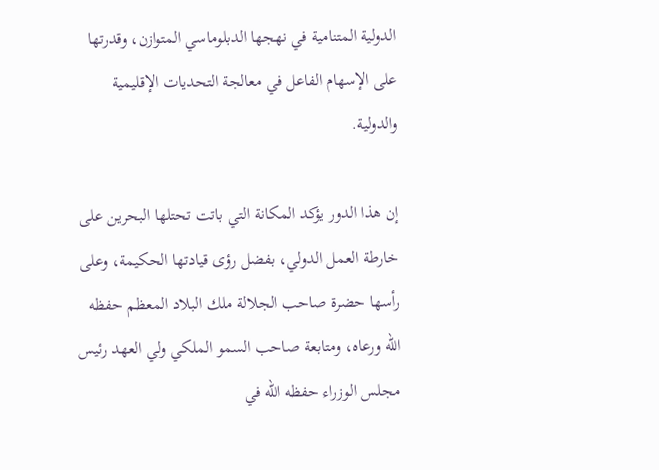الدولية المتنامية في نهجها الدبلوماسي المتوازن، وقدرتها على الإسهام الفاعل في معالجة التحديات الإقليمية والدولية.

إن هذا الدور يؤكد المكانة التي باتت تحتلها البحرين على خارطة العمل الدولي، بفضل رؤى قيادتها الحكيمة، وعلى رأسها حضرة صاحب الجلالة ملك البلاد المعظم حفظه الله ورعاه، ومتابعة صاحب السمو الملكي ولي العهد رئيس مجلس الوزراء حفظه الله في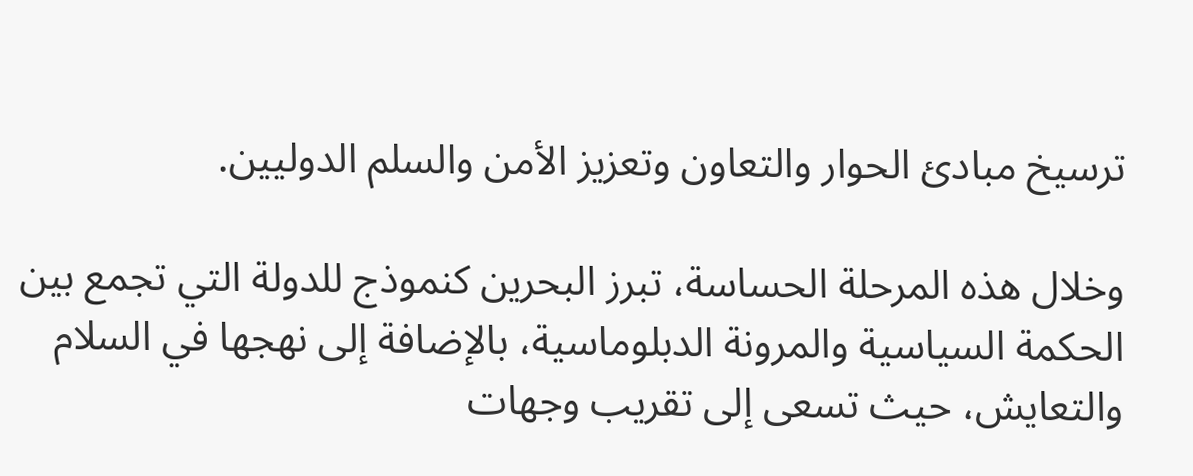ترسيخ مبادئ الحوار والتعاون وتعزيز الأمن والسلم الدوليين.

وخلال هذه المرحلة الحساسة، تبرز البحرين كنموذج للدولة التي تجمع بين الحكمة السياسية والمرونة الدبلوماسية، بالإضافة إلى نهجها في السلام والتعايش، حيث تسعى إلى تقريب وجهات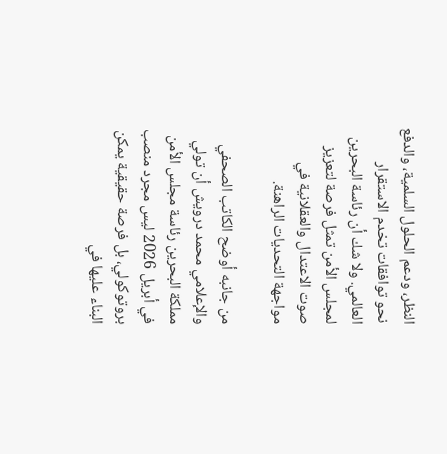النظر، ودعم الحلول السلمية، والدفع نحو توافقات تخدم الاستقرار العالمي. ولا شك أن رئاسة البحرين لمجلس الأمن تمثل فرصة لتعزيز صوت الاعتدال والعقلانية في مواجهة التحديات الراهنة.

من جانبه أوضح الكاتب الصحفي والإعلامي محمد درويش أن تولي مملكة البحرين رئاسة مجلس الأمن في أبريل 2026 ليس مجرد منصب بروتوكولي، بل فرصة حقيقية يمكن البناء عليها في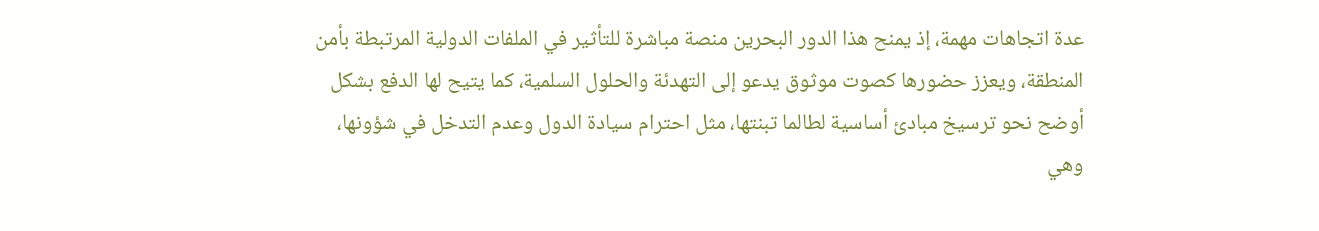عدة اتجاهات مهمة، إذ يمنح هذا الدور البحرين منصة مباشرة للتأثير في الملفات الدولية المرتبطة بأمن المنطقة، ويعزز حضورها كصوت موثوق يدعو إلى التهدئة والحلول السلمية، كما يتيح لها الدفع بشكل أوضح نحو ترسيخ مبادئ أساسية لطالما تبنتها، مثل احترام سيادة الدول وعدم التدخل في شؤونها، وهي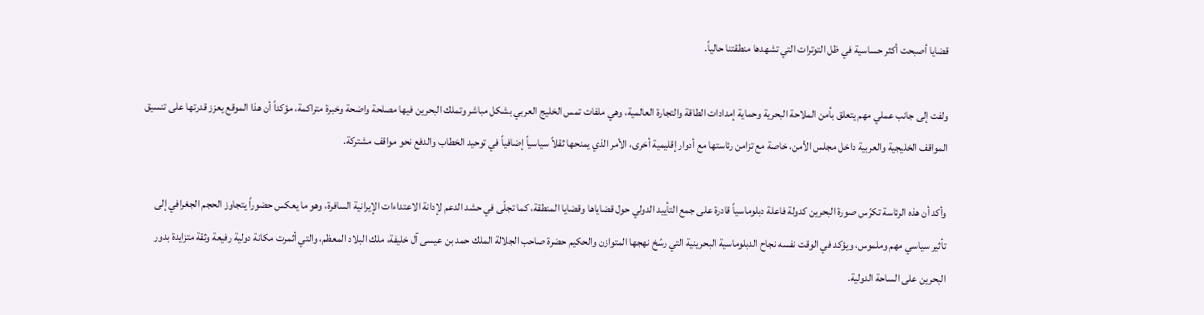قضايا أصبحت أكثر حساسية في ظل التوترات التي تشهدها منطقتنا حالياً.

ولفت إلى جانب عملي مهم يتعلق بأمن الملاحة البحرية وحماية إمدادات الطاقة والتجارة العالمية، وهي ملفات تمس الخليج العربي بشكل مباشر وتملك البحرين فيها مصلحة واضحة وخبرة متراكمة، مؤكداً أن هذا الموقع يعزز قدرتها على تنسيق المواقف الخليجية والعربية داخل مجلس الأمن، خاصة مع تزامن رئاستها مع أدوار إقليمية أخرى، الأمر الذي يمنحها ثقلاً سياسياً إضافياً في توحيد الخطاب والدفع نحو مواقف مشتركة.

وأكد أن هذه الرئاسة تكرّس صورة البحرين كدولة فاعلة دبلوماسياً قادرة على جمع التأييد الدولي حول قضاياها وقضايا المنطقة، كما تجلّى في حشد الدعم لإدانة الاعتداءات الإيرانية السافرة، وهو ما يعكس حضوراً يتجاوز الحجم الجغرافي إلى تأثير سياسي مهم وملموس، ويؤكد في الوقت نفسه نجاح الدبلوماسية البحرينية التي رسّخ نهجها المتوازن والحكيم حضرة صاحب الجلالة الملك حمد بن عيسى آل خليفة، ملك البلاد المعظم، والتي أثمرت مكانة دولية رفيعة وثقة متزايدة بدور البحرين على الساحة الدولية.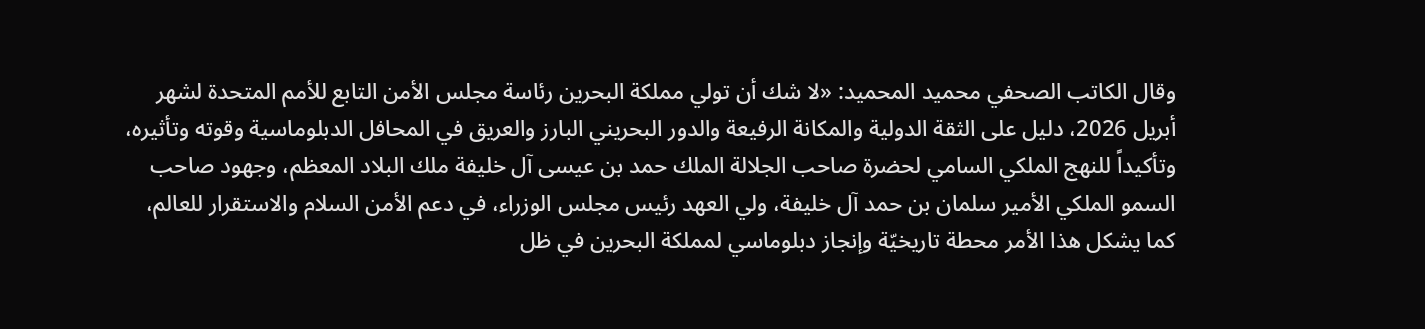وقال الكاتب الصحفي محميد المحميد: «لا شك أن تولي مملكة البحرين رئاسة مجلس الأمن التابع للأمم المتحدة لشهر أبريل 2026، دليل على الثقة الدولية والمكانة الرفيعة والدور البحريني البارز والعريق في المحافل الدبلوماسية وقوته وتأثيره، وتأكيداً للنهج الملكي السامي لحضرة صاحب الجلالة الملك حمد بن عيسى آل خليفة ملك البلاد المعظم، وجهود صاحب السمو الملكي الأمير سلمان بن حمد آل خليفة، ولي العهد رئيس مجلس الوزراء، في دعم الأمن السلام والاستقرار للعالم، كما يشكل هذا الأمر محطة تاريخيّة وإنجاز دبلوماسي لمملكة البحرين في ظل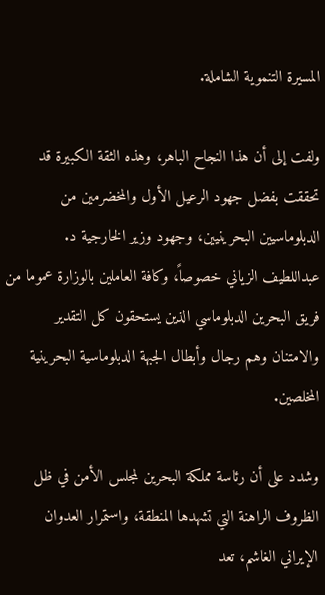المسيرة التنموية الشاملة.

ولفت إلى أن هذا النجاح الباهر، وهذه الثقة الكبيرة قد تحققت بفضل جهود الرعيل الأول والمخضرمين من الدبلوماسيين البحرينيين، وجهود وزير الخارجية د. عبداللطيف الزياني خصوصاً، وكافة العاملين بالوزارة عموما من فريق البحرين الدبلوماسي الذين يستحقون كل التقدير والامتنان وهم رجال وأبطال الجبهة الدبلوماسية البحرينية المخلصين.

وشدد على أن رئاسة مملكة البحرين لمجلس الأمن في ظل الظروف الراهنة التي تشهدها المنطقة، واستمرار العدوان الإيراني الغاشم، تعد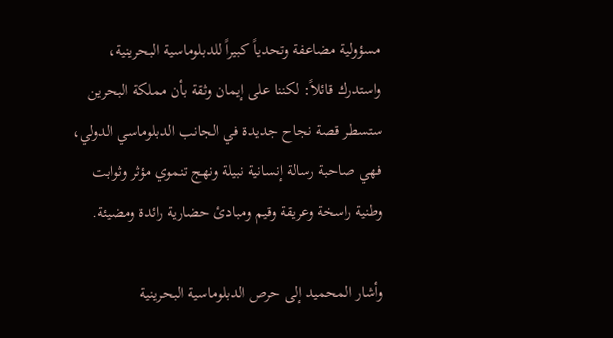مسؤولية مضاعفة وتحدياً كبيراً للدبلوماسية البحرينية، واستدرك قائلاً: لكننا على إيمان وثقة بأن مملكة البحرين ستسطر قصة نجاح جديدة في الجانب الدبلوماسي الدولي، فهي صاحبة رسالة إنسانية نبيلة ونهج تنموي مؤثر وثوابت وطنية راسخة وعريقة وقيم ومبادئ حضارية رائدة ومضيئة.

وأشار المحميد إلى حرص الدبلوماسية البحرينية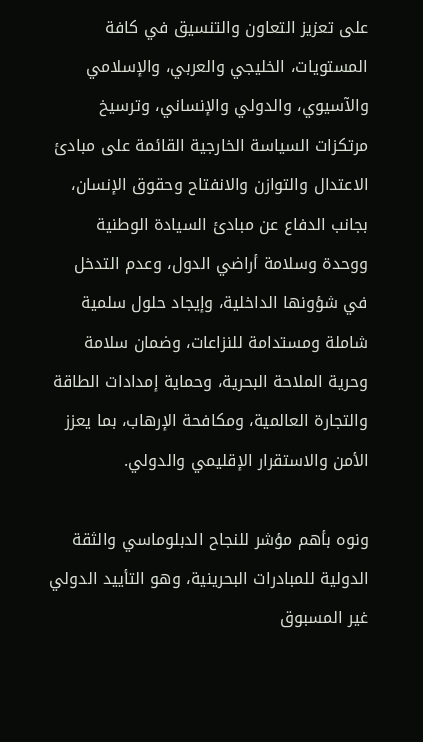على تعزيز التعاون والتنسيق في كافة المستويات، الخليجي والعربي، والإسلامي والآسيوي، والدولي والإنساني، وترسيخ مرتكزات السياسة الخارجية القائمة على مبادئ الاعتدال والتوازن والانفتاح وحقوق الإنسان، بجانب الدفاع عن مبادئ السيادة الوطنية ووحدة وسلامة أراضي الدول، وعدم التدخل في شؤونها الداخلية، وإيجاد حلول سلمية شاملة ومستدامة للنزاعات، وضمان سلامة وحرية الملاحة البحرية، وحماية إمدادات الطاقة والتجارة العالمية، ومكافحة الإرهاب، بما يعزز الأمن والاستقرار الإقليمي والدولي.

ونوه بأهم مؤشر للنجاح الدبلوماسي والثقة الدولية للمبادرات البحرينية، وهو التأييد الدولي غير المسبوق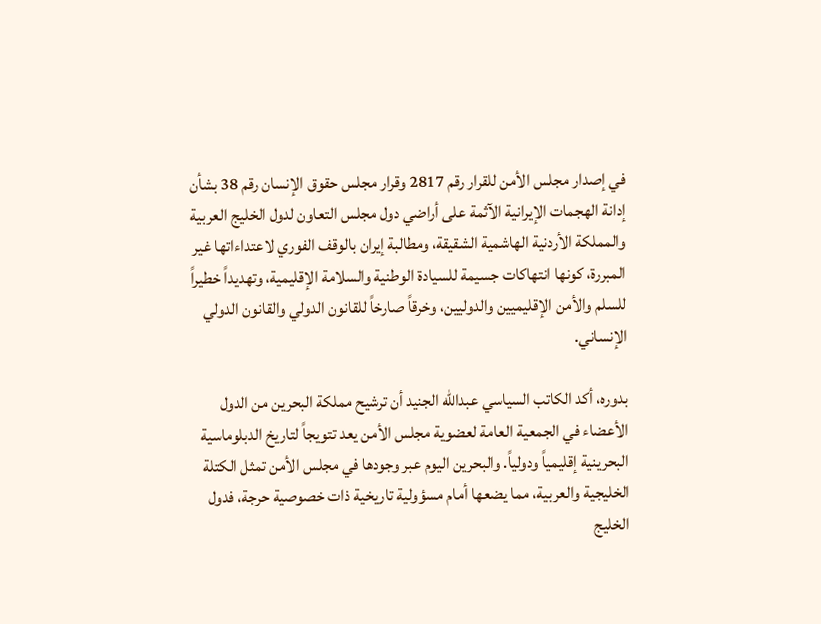في إصدار مجلس الأمن للقرار رقم 2817 وقرار مجلس حقوق الإنسان رقم 38 بشأن إدانة الهجمات الإيرانية الآثمة على أراضي دول مجلس التعاون لدول الخليج العربية والمملكة الأردنية الهاشمية الشقيقة، ومطالبة إيران بالوقف الفوري لاعتداءاتها غير المبررة، كونها انتهاكات جسيمة للسيادة الوطنية والسلامة الإقليمية، وتهديداً خطيراً للسلم والأمن الإقليميين والدوليين، وخرقاً صارخاً للقانون الدولي والقانون الدولي الإنساني.

بدوره، أكد الكاتب السياسي عبدالله الجنيد أن ترشيح مملكة البحرين من الدول الأعضاء في الجمعية العامة لعضوية مجلس الأمن يعد تتويجاً لتاريخ الدبلوماسية البحرينية إقليمياً ودولياً. والبحرين اليوم عبر وجودها في مجلس الأمن تمثل الكتلة الخليجية والعربية، مما يضعها أمام مسؤولية تاريخية ذات خصوصية حرجة، فدول الخليج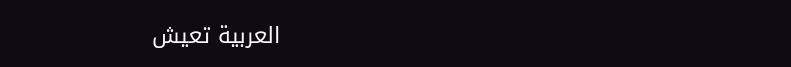العربية تعيش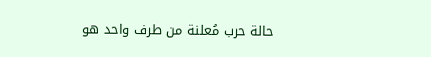حالة حرب مُعلنة من طرف واحد هو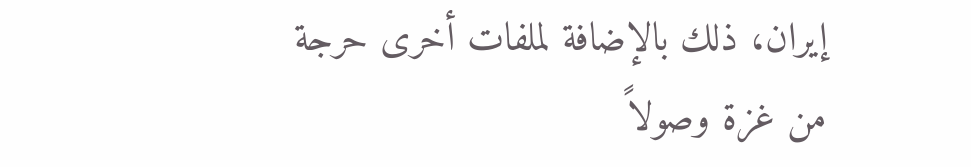إيران، ذلك بالإضافة لملفات أخرى حرجة من غزة وصولاً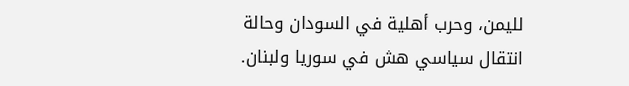لليمن، وحرب أهلية في السودان وحالة انتقال سياسي هش في سوريا ولبنان.